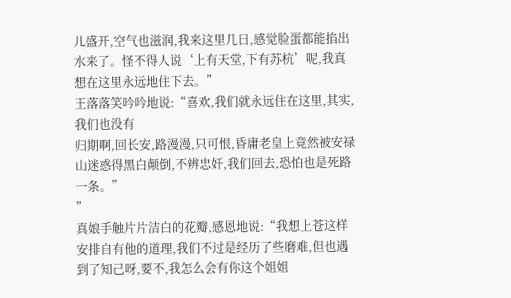儿盛开,空气也滋润,我来这里几日,感觉脸蛋都能掐出水来了。怪不得人说‘上有天堂,下有苏杭’呢,我真想在这里永远地住下去。”
王落落笑吟吟地说:“喜欢,我们就永远住在这里,其实,我们也没有
归期啊,回长安,路漫漫,只可恨,昏庸老皇上竟然被安禄山迷惑得黑白颠倒,不辨忠奸,我们回去,恐怕也是死路一条。”
”
真娘手触片片洁白的花瓣,感恩地说:“我想上苍这样安排自有他的道理,我们不过是经历了些磨难,但也遇到了知己呀,要不,我怎么会有你这个姐姐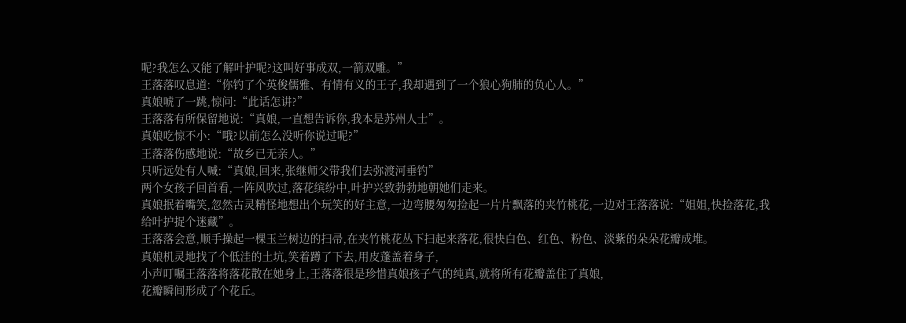呢?我怎么又能了解叶护呢?这叫好事成双,一箭双雕。”
王落落叹息道:“你钓了个英俊儒雅、有情有义的王子,我却遇到了一个狼心狗肺的负心人。”
真娘唬了一跳,惊问:“此话怎讲?”
王落落有所保留地说:“真娘,一直想告诉你,我本是苏州人士”。
真娘吃惊不小:“哦?以前怎么没听你说过呢?”
王落落伤感地说:“故乡已无亲人。”
只听远处有人喊:“真娘,回来,张继师父带我们去弥渡河垂钓”
两个女孩子回首看,一阵风吹过,落花缤纷中,叶护兴致勃勃地朝她们走来。
真娘抿着嘴笑,忽然古灵精怪地想出个玩笑的好主意,一边弯腰匆匆捡起一片片飘落的夹竹桃花,一边对王落落说:“姐姐,快捡落花,我给叶护捉个迷藏”。
王落落会意,顺手操起一棵玉兰树边的扫帚,在夹竹桃花丛下扫起来落花,很快白色、红色、粉色、淡紫的朵朵花瓣成堆。
真娘机灵地找了个低洼的土坑,笑着蹲了下去,用皮蓬盖着身子,
小声叮嘱王落落将落花散在她身上,王落落很是珍惜真娘孩子气的纯真,就将所有花瓣盖住了真娘,
花瓣瞬间形成了个花丘。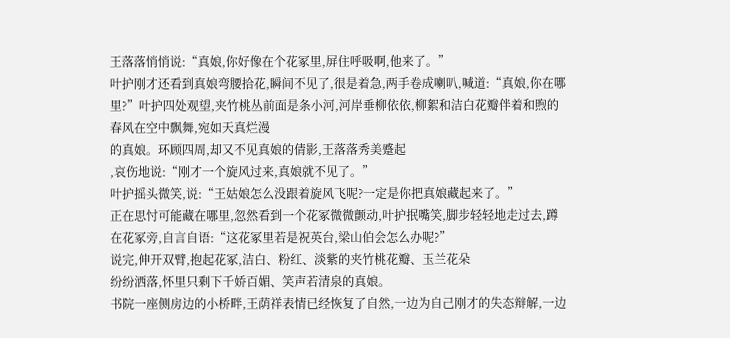王落落悄悄说:“真娘,你好像在个花冢里,屏住呼吸啊,他来了。”
叶护刚才还看到真娘弯腰拾花,瞬间不见了,很是着急,两手卷成喇叭,喊道:“真娘,你在哪里?”叶护四处观望,夹竹桃丛前面是条小河,河岸垂柳依依,柳絮和洁白花瓣伴着和煦的春风在空中飘舞,宛如天真烂漫
的真娘。环顾四周,却又不见真娘的倩影,王落落秀美蹙起
,哀伤地说:“刚才一个旋风过来,真娘就不见了。”
叶护摇头微笑,说:“王姑娘怎么没跟着旋风飞呢?一定是你把真娘藏起来了。”
正在思忖可能藏在哪里,忽然看到一个花冢微微颤动,叶护抿嘴笑,脚步轻轻地走过去,蹲在花冢旁,自言自语:“这花冢里若是祝英台,梁山伯会怎么办呢?”
说完,伸开双臂,抱起花冢,洁白、粉红、淡紫的夹竹桃花瓣、玉兰花朵
纷纷洒落,怀里只剩下千娇百媚、笑声若清泉的真娘。
书院一座侧房边的小桥畔,王荫祥表情已经恢复了自然,一边为自己刚才的失态辩解,一边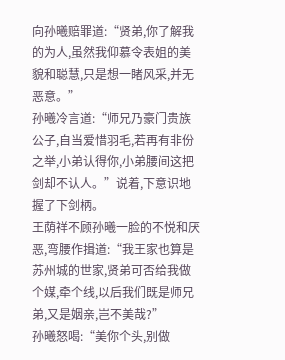向孙曦赔罪道:“贤弟,你了解我的为人,虽然我仰慕令表姐的美貌和聪慧,只是想一睹风采,并无恶意。”
孙曦冷言道:“师兄乃豪门贵族公子,自当爱惜羽毛,若再有非份之举,小弟认得你,小弟腰间这把剑却不认人。”说着,下意识地握了下剑柄。
王荫祥不顾孙曦一脸的不悦和厌恶,弯腰作揖道:“我王家也算是苏州城的世家,贤弟可否给我做个媒,牵个线,以后我们既是师兄弟,又是姻亲,岂不美哉?”
孙曦怒喝:“美你个头,别做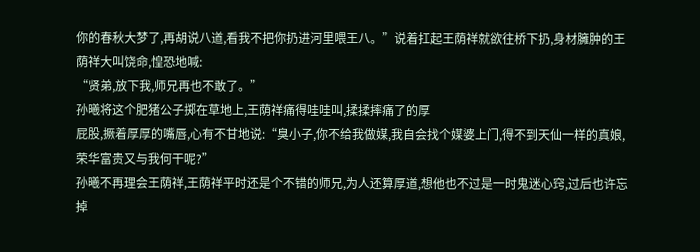你的春秋大梦了,再胡说八道,看我不把你扔进河里喂王八。”说着扛起王荫祥就欲往桥下扔,身材臃肿的王荫祥大叫饶命,惶恐地喊:
“贤弟,放下我,师兄再也不敢了。”
孙曦将这个肥猪公子掷在草地上,王荫祥痛得哇哇叫,揉揉摔痛了的厚
屁股,撅着厚厚的嘴唇,心有不甘地说:“臭小子,你不给我做媒,我自会找个媒婆上门,得不到天仙一样的真娘,荣华富贵又与我何干呢?”
孙曦不再理会王荫祥,王荫祥平时还是个不错的师兄,为人还算厚道,想他也不过是一时鬼迷心窍,过后也许忘掉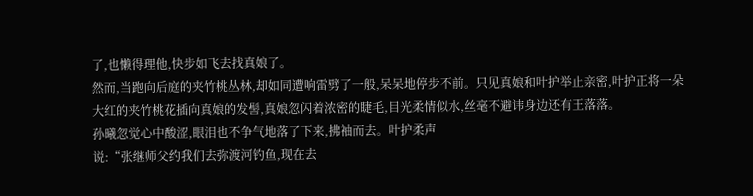了,也懒得理他,快步如飞去找真娘了。
然而,当跑向后庭的夹竹桃丛林,却如同遭响雷劈了一般,呆呆地停步不前。只见真娘和叶护举止亲密,叶护正将一朵大红的夹竹桃花插向真娘的发髻,真娘忽闪着浓密的睫毛,目光柔情似水,丝毫不避讳身边还有王落落。
孙曦忽觉心中酸涩,眼泪也不争气地落了下来,拂袖而去。叶护柔声
说:“张继师父约我们去弥渡河钓鱼,现在去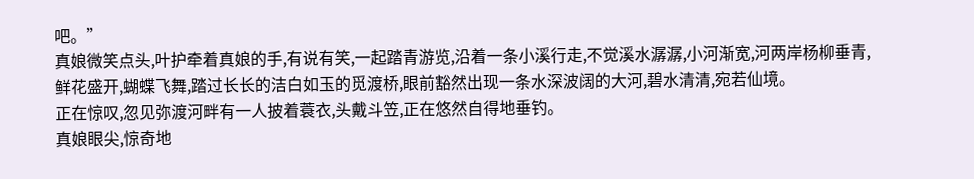吧。”
真娘微笑点头,叶护牵着真娘的手,有说有笑,一起踏青游览,沿着一条小溪行走,不觉溪水潺潺,小河渐宽,河两岸杨柳垂青,鲜花盛开,蝴蝶飞舞,踏过长长的洁白如玉的觅渡桥,眼前豁然出现一条水深波阔的大河,碧水清清,宛若仙境。
正在惊叹,忽见弥渡河畔有一人披着蓑衣,头戴斗笠,正在悠然自得地垂钓。
真娘眼尖,惊奇地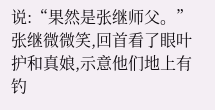说:“果然是张继师父。”
张继微微笑,回首看了眼叶护和真娘,示意他们地上有钓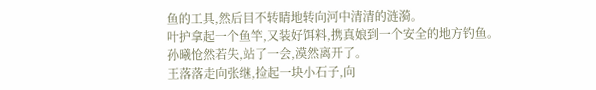鱼的工具,然后目不转睛地转向河中清清的涟漪。
叶护拿起一个鱼竿,又装好饵料,携真娘到一个安全的地方钓鱼。
孙曦怆然若失,站了一会,漠然离开了。
王落落走向张继,捡起一块小石子,向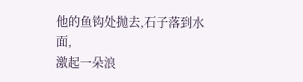他的鱼钩处抛去,石子落到水面,
激起一朵浪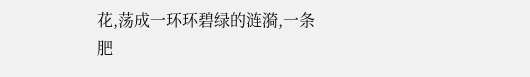花,荡成一环环碧绿的涟漪,一条肥